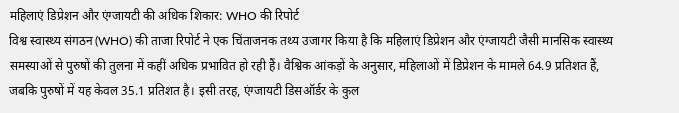महिलाएं डिप्रेशन और एंग्जायटी की अधिक शिकार: WHO की रिपोर्ट
विश्व स्वास्थ्य संगठन (WHO) की ताजा रिपोर्ट ने एक चिंताजनक तथ्य उजागर किया है कि महिलाएं डिप्रेशन और एंग्जायटी जैसी मानसिक स्वास्थ्य समस्याओं से पुरुषों की तुलना में कहीं अधिक प्रभावित हो रही हैं। वैश्विक आंकड़ों के अनुसार, महिलाओं में डिप्रेशन के मामले 64.9 प्रतिशत हैं, जबकि पुरुषों में यह केवल 35.1 प्रतिशत है। इसी तरह, एंग्जायटी डिसऑर्डर के कुल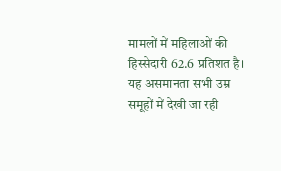मामलों में महिलाओं की हिस्सेदारी 62.6 प्रतिशत है। यह असमानता सभी उम्र समूहों में देखी जा रही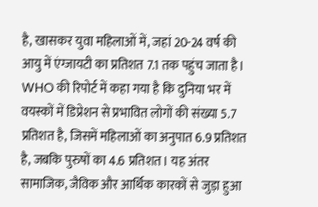है, खासकर युवा महिलाओं में, जहां 20-24 वर्ष की आयु में एंग्जायटी का प्रतिशत 7.1 तक पहुंच जाता है।
WHO की रिपोर्ट में कहा गया है कि दुनिया भर में वयस्कों में डिप्रेशन से प्रभावित लोगों की संख्या 5.7 प्रतिशत है, जिसमें महिलाओं का अनुपात 6.9 प्रतिशत है, जबकि पुरुषों का 4.6 प्रतिशत। यह अंतर सामाजिक, जैविक और आर्थिक कारकों से जुड़ा हुआ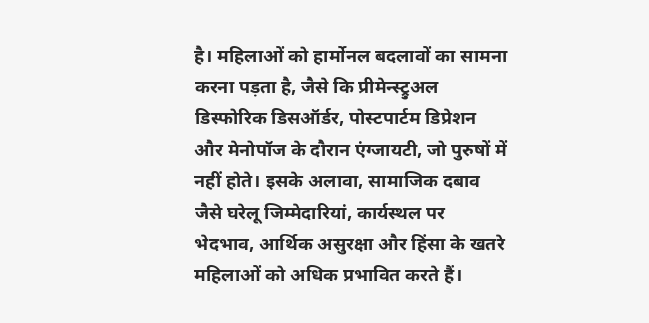है। महिलाओं को हार्मोनल बदलावों का सामना करना पड़ता है, जैसे कि प्रीमेन्स्ट्रुअल डिस्फोरिक डिसऑर्डर, पोस्टपार्टम डिप्रेशन और मेनोपॉज के दौरान एंग्जायटी, जो पुरुषों में नहीं होते। इसके अलावा, सामाजिक दबाव जैसे घरेलू जिम्मेदारियां, कार्यस्थल पर भेदभाव, आर्थिक असुरक्षा और हिंसा के खतरे महिलाओं को अधिक प्रभावित करते हैं।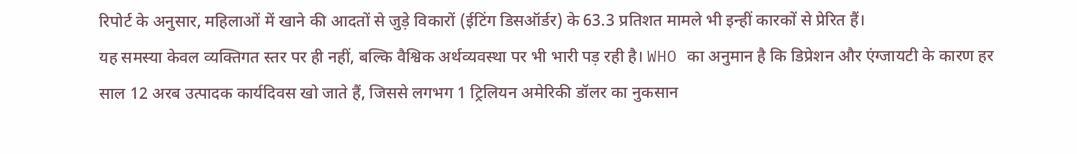रिपोर्ट के अनुसार, महिलाओं में खाने की आदतों से जुड़े विकारों (ईटिंग डिसऑर्डर) के 63.3 प्रतिशत मामले भी इन्हीं कारकों से प्रेरित हैं।
यह समस्या केवल व्यक्तिगत स्तर पर ही नहीं, बल्कि वैश्विक अर्थव्यवस्था पर भी भारी पड़ रही है। WHO का अनुमान है कि डिप्रेशन और एंग्जायटी के कारण हर साल 12 अरब उत्पादक कार्यदिवस खो जाते हैं, जिससे लगभग 1 ट्रिलियन अमेरिकी डॉलर का नुकसान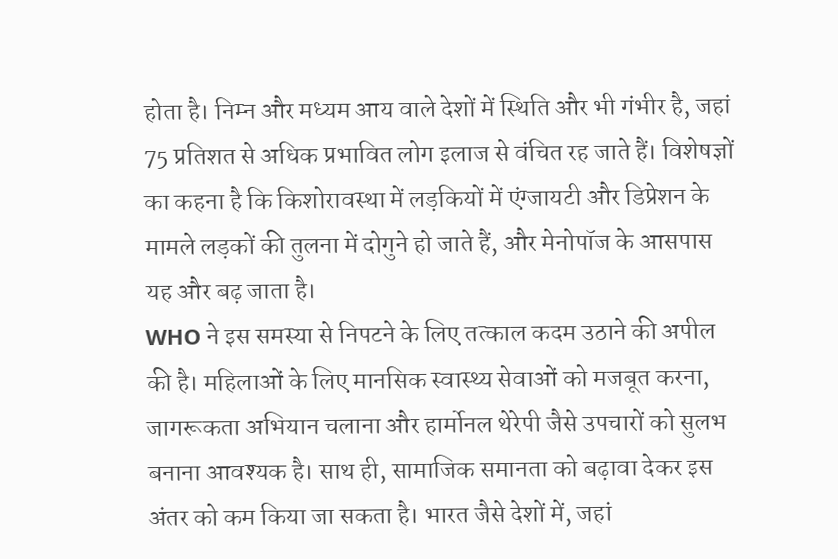होता है। निम्न और मध्यम आय वाले देशों में स्थिति और भी गंभीर है, जहां 75 प्रतिशत से अधिक प्रभावित लोग इलाज से वंचित रह जाते हैं। विशेषज्ञों का कहना है कि किशोरावस्था में लड़कियों में एंग्जायटी और डिप्रेशन के मामले लड़कों की तुलना में दोगुने हो जाते हैं, और मेनोपॉज के आसपास यह और बढ़ जाता है।
WHO ने इस समस्या से निपटने के लिए तत्काल कदम उठाने की अपील की है। महिलाओं के लिए मानसिक स्वास्थ्य सेवाओं को मजबूत करना, जागरूकता अभियान चलाना और हार्मोनल थेरेपी जैसे उपचारों को सुलभ बनाना आवश्यक है। साथ ही, सामाजिक समानता को बढ़ावा देकर इस अंतर को कम किया जा सकता है। भारत जैसे देशों में, जहां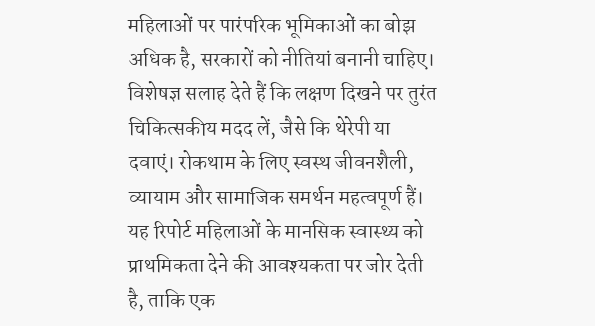महिलाओं पर पारंपरिक भूमिकाओं का बोझ अधिक है, सरकारों को नीतियां बनानी चाहिए। विशेषज्ञ सलाह देते हैं कि लक्षण दिखने पर तुरंत चिकित्सकीय मदद लें, जैसे कि थेरेपी या दवाएं। रोकथाम के लिए स्वस्थ जीवनशैली, व्यायाम और सामाजिक समर्थन महत्वपूर्ण हैं।
यह रिपोर्ट महिलाओं के मानसिक स्वास्थ्य को प्राथमिकता देने की आवश्यकता पर जोर देती है, ताकि एक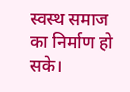स्वस्थ समाज का निर्माण हो सके।